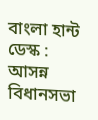বাংলা হান্ট ডেস্ক : আসন্ন বিধানসভা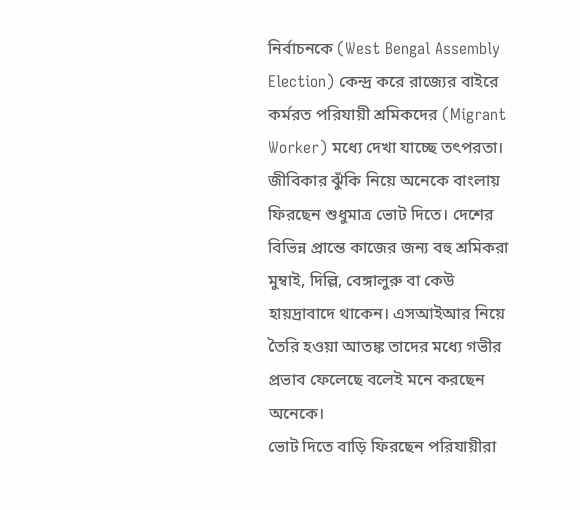নির্বাচনকে (West Bengal Assembly Election) কেন্দ্র করে রাজ্যের বাইরে কর্মরত পরিযায়ী শ্রমিকদের (Migrant Worker) মধ্যে দেখা যাচ্ছে তৎপরতা। জীবিকার ঝুঁকি নিয়ে অনেকে বাংলায় ফিরছেন শুধুমাত্র ভোট দিতে। দেশের বিভিন্ন প্রান্তে কাজের জন্য বহু শ্রমিকরা মুম্বাই, দিল্লি, বেঙ্গালুরু বা কেউ হায়দ্রাবাদে থাকেন। এসআইআর নিয়ে তৈরি হওয়া আতঙ্ক তাদের মধ্যে গভীর প্রভাব ফেলেছে বলেই মনে করছেন অনেকে।
ভোট দিতে বাড়ি ফিরছেন পরিযায়ীরা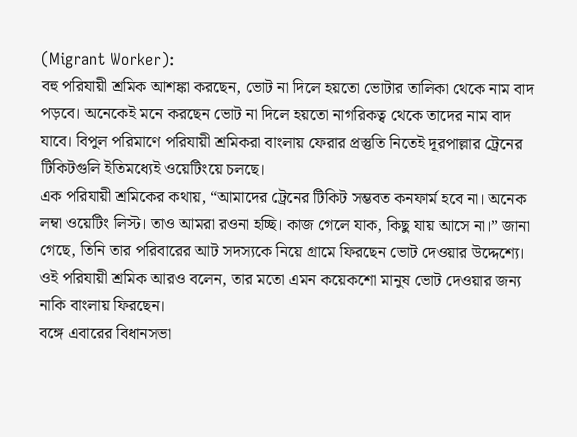(Migrant Worker):
বহু পরিযায়ী শ্রমিক আশঙ্কা করছেন, ভোট না দিলে হয়তো ভোটার তালিকা থেকে নাম বাদ পড়বে। অনেকেই মনে করছেন ভোট না দিলে হয়তো নাগরিকত্ব থেকে তাদের নাম বাদ যাবে। বিপুল পরিমাণে পরিযায়ী শ্রমিকরা বাংলায় ফেরার প্রস্তুতি নিতেই দূরপাল্লার ট্রেনের টিকিটগুলি ইতিমধ্যেই ওয়েটিংয়ে চলছে।
এক পরিযায়ী শ্রমিকের কথায়, “আমাদের ট্রেনের টিকিট সম্ভবত কনফার্ম হবে না। অনেক লম্বা ওয়েটিং লিস্ট। তাও আমরা রওনা হচ্ছি। কাজ গেলে যাক, কিছু যায় আসে না।” জানা গেছে, তিনি তার পরিবারের আট সদস্যকে নিয়ে গ্রামে ফিরছেন ভোট দেওয়ার উদ্দেশ্যে। ওই পরিযায়ী শ্রমিক আরও বলেন, তার মতো এমন কয়েকশো মানুষ ভোট দেওয়ার জন্য নাকি বাংলায় ফিরছেন।
বঙ্গে এবারের বিধানসভা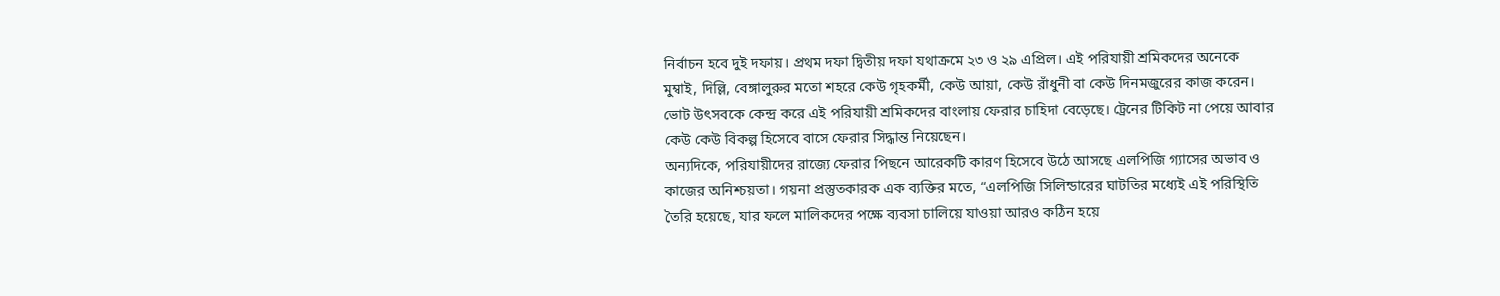নির্বাচন হবে দুই দফায়। প্রথম দফা দ্বিতীয় দফা যথাক্রমে ২৩ ও ২৯ এপ্রিল। এই পরিযায়ী শ্রমিকদের অনেকে মুম্বাই, দিল্লি, বেঙ্গালুরুর মতো শহরে কেউ গৃহকর্মী, কেউ আয়া, কেউ রাঁধুনী বা কেউ দিনমজুরের কাজ করেন। ভোট উৎসবকে কেন্দ্র করে এই পরিযায়ী শ্রমিকদের বাংলায় ফেরার চাহিদা বেড়েছে। ট্রেনের টিকিট না পেয়ে আবার কেউ কেউ বিকল্প হিসেবে বাসে ফেরার সিদ্ধান্ত নিয়েছেন।
অন্যদিকে, পরিযায়ীদের রাজ্যে ফেরার পিছনে আরেকটি কারণ হিসেবে উঠে আসছে এলপিজি গ্যাসের অভাব ও কাজের অনিশ্চয়তা। গয়না প্রস্তুতকারক এক ব্যক্তির মতে, “এলপিজি সিলিন্ডারের ঘাটতির মধ্যেই এই পরিস্থিতি তৈরি হয়েছে, যার ফলে মালিকদের পক্ষে ব্যবসা চালিয়ে যাওয়া আরও কঠিন হয়ে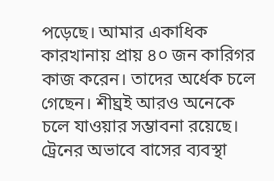পড়েছে। আমার একাধিক কারখানায় প্রায় ৪০ জন কারিগর কাজ করেন। তাদের অর্ধেক চলে গেছেন। শীঘ্রই আরও অনেকে চলে যাওয়ার সম্ভাবনা রয়েছে। ট্রেনের অভাবে বাসের ব্যবস্থা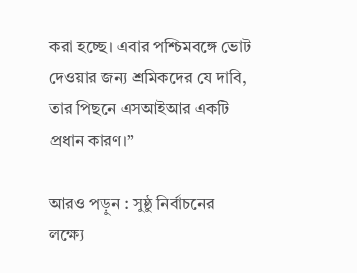করা হচ্ছে। এবার পশ্চিমবঙ্গে ভোট দেওয়ার জন্য শ্রমিকদের যে দাবি, তার পিছনে এসআইআর একটি প্রধান কারণ।”

আরও পড়ুন : সুষ্ঠু নির্বাচনের লক্ষ্যে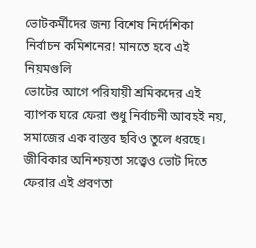ভোটকর্মীদের জন্য বিশেষ নির্দেশিকা নির্বাচন কমিশনের! মানতে হবে এই নিয়মগুলি
ভোটের আগে পরিযায়ী শ্রমিকদের এই ব্যাপক ঘরে ফেরা শুধু নির্বাচনী আবহই নয়, সমাজের এক বাস্তব ছবিও তুলে ধরছে। জীবিকার অনিশ্চয়তা সত্ত্বেও ভোট দিতে ফেরার এই প্রবণতা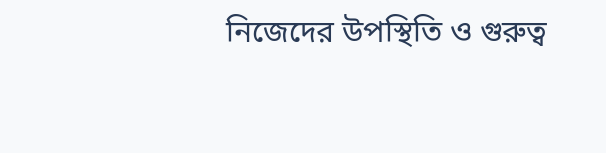নিজেদের উপস্থিতি ও গুরুত্ব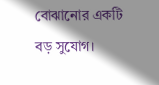বোঝানোর একটি বড় সুযোগ।